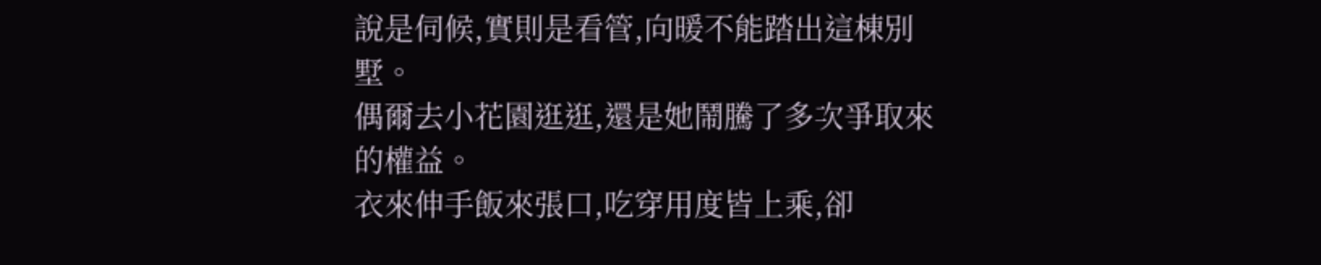說是伺候,實則是看管,向暖不能踏出這棟別墅。
偶爾去小花園逛逛,還是她鬧騰了多次爭取來的權益。
衣來伸手飯來張口,吃穿用度皆上乘,卻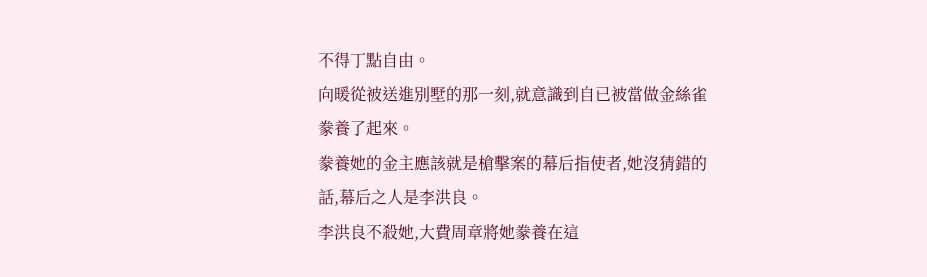不得丁點自由。
向暖從被送進別墅的那一刻,就意識到自已被當做金絲雀豢養了起來。
豢養她的金主應該就是槍擊案的幕后指使者,她沒猜錯的話,幕后之人是李洪良。
李洪良不殺她,大費周章將她豢養在這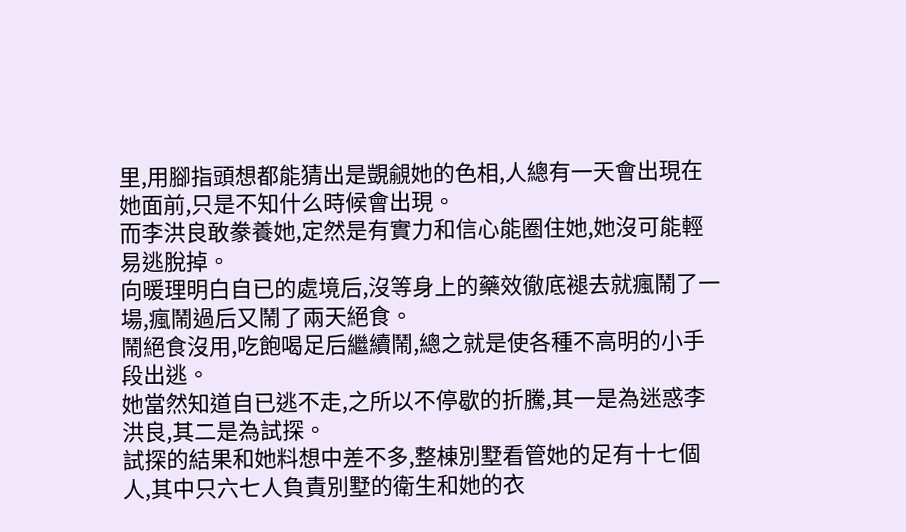里,用腳指頭想都能猜出是覬覦她的色相,人總有一天會出現在她面前,只是不知什么時候會出現。
而李洪良敢豢養她,定然是有實力和信心能圈住她,她沒可能輕易逃脫掉。
向暖理明白自已的處境后,沒等身上的藥效徹底褪去就瘋鬧了一場,瘋鬧過后又鬧了兩天絕食。
鬧絕食沒用,吃飽喝足后繼續鬧,總之就是使各種不高明的小手段出逃。
她當然知道自已逃不走,之所以不停歇的折騰,其一是為迷惑李洪良,其二是為試探。
試探的結果和她料想中差不多,整棟別墅看管她的足有十七個人,其中只六七人負責別墅的衛生和她的衣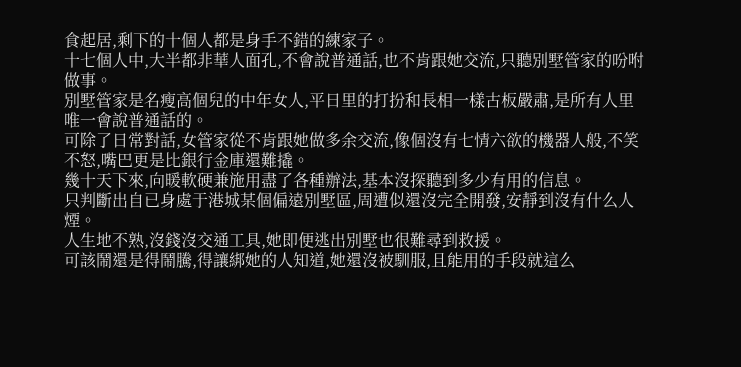食起居,剩下的十個人都是身手不錯的練家子。
十七個人中,大半都非華人面孔,不會說普通話,也不肯跟她交流,只聽別墅管家的吩咐做事。
別墅管家是名瘦高個兒的中年女人,平日里的打扮和長相一樣古板嚴肅,是所有人里唯一會說普通話的。
可除了日常對話,女管家從不肯跟她做多余交流,像個沒有七情六欲的機器人般,不笑不怒,嘴巴更是比銀行金庫還難撬。
幾十天下來,向暖軟硬兼施用盡了各種辦法,基本沒探聽到多少有用的信息。
只判斷出自已身處于港城某個偏遠別墅區,周遭似還沒完全開發,安靜到沒有什么人煙。
人生地不熟,沒錢沒交通工具,她即便逃出別墅也很難尋到救援。
可該鬧還是得鬧騰,得讓綁她的人知道,她還沒被馴服,且能用的手段就這么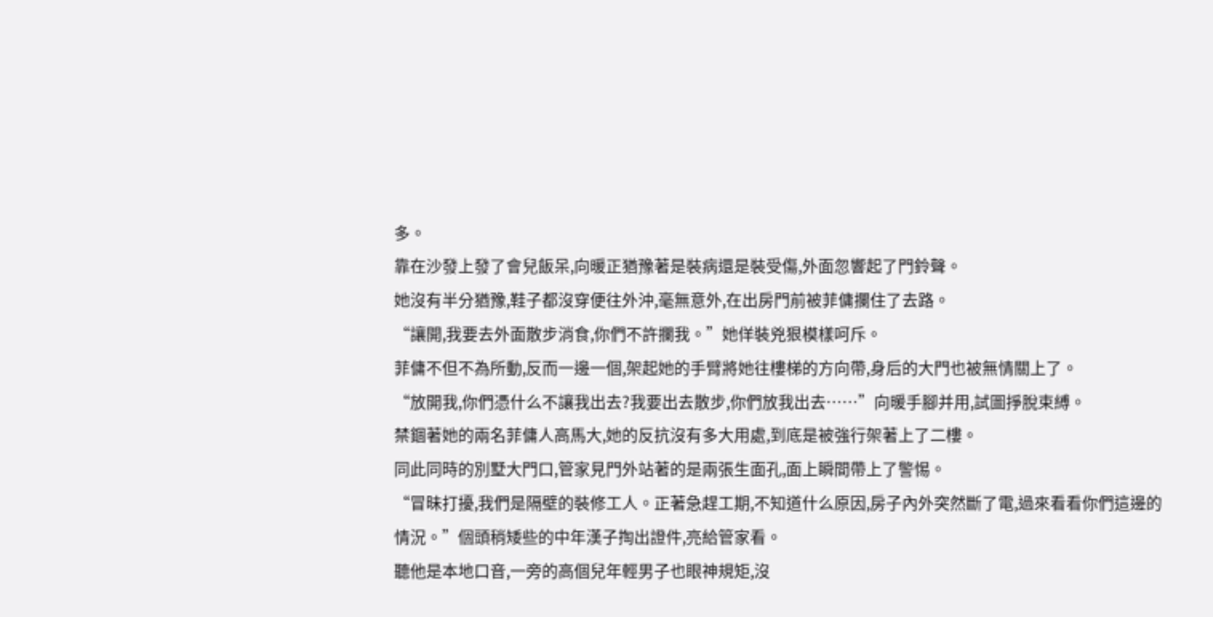多。
靠在沙發上發了會兒飯呆,向暖正猶豫著是裝病還是裝受傷,外面忽響起了門鈴聲。
她沒有半分猶豫,鞋子都沒穿便往外沖,毫無意外,在出房門前被菲傭攔住了去路。
“讓開,我要去外面散步消食,你們不許攔我。”她佯裝兇狠模樣呵斥。
菲傭不但不為所動,反而一邊一個,架起她的手臂將她往樓梯的方向帶,身后的大門也被無情關上了。
“放開我,你們憑什么不讓我出去?我要出去散步,你們放我出去……”向暖手腳并用,試圖掙脫束縛。
禁錮著她的兩名菲傭人高馬大,她的反抗沒有多大用處,到底是被強行架著上了二樓。
同此同時的別墅大門口,管家見門外站著的是兩張生面孔,面上瞬間帶上了警惕。
“冒昧打擾,我們是隔壁的裝修工人。正著急趕工期,不知道什么原因,房子內外突然斷了電,過來看看你們這邊的情況。”個頭稍矮些的中年漢子掏出證件,亮給管家看。
聽他是本地口音,一旁的高個兒年輕男子也眼神規矩,沒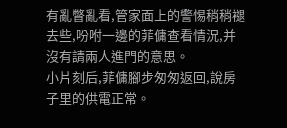有亂瞥亂看,管家面上的警惕稍稍褪去些,吩咐一邊的菲傭查看情況,并沒有請兩人進門的意思。
小片刻后,菲傭腳步匆匆返回,說房子里的供電正常。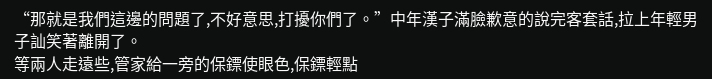“那就是我們這邊的問題了,不好意思,打擾你們了。”中年漢子滿臉歉意的說完客套話,拉上年輕男子訕笑著離開了。
等兩人走遠些,管家給一旁的保鏢使眼色,保鏢輕點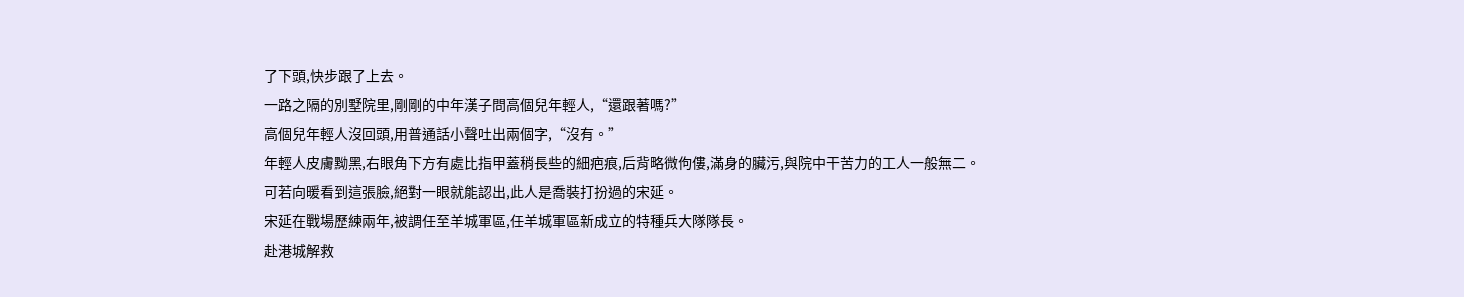了下頭,快步跟了上去。
一路之隔的別墅院里,剛剛的中年漢子問高個兒年輕人,“還跟著嗎?”
高個兒年輕人沒回頭,用普通話小聲吐出兩個字,“沒有。”
年輕人皮膚黝黑,右眼角下方有處比指甲蓋稍長些的細疤痕,后背略微佝僂,滿身的臟污,與院中干苦力的工人一般無二。
可若向暖看到這張臉,絕對一眼就能認出,此人是喬裝打扮過的宋延。
宋延在戰場歷練兩年,被調任至羊城軍區,任羊城軍區新成立的特種兵大隊隊長。
赴港城解救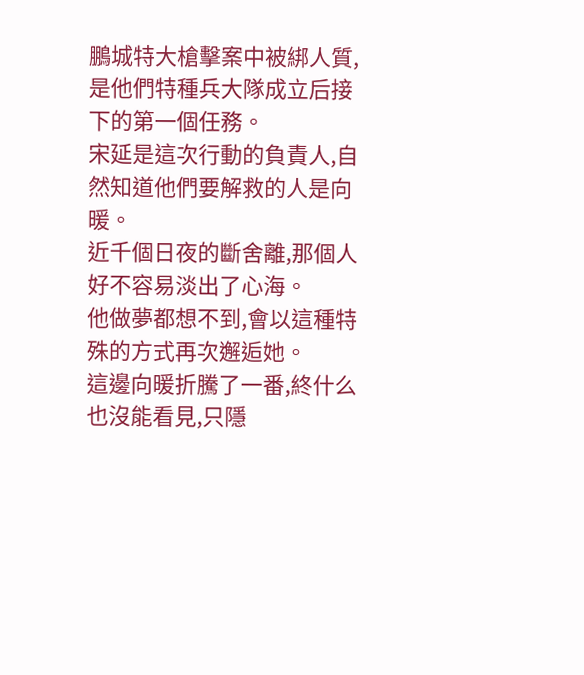鵬城特大槍擊案中被綁人質,是他們特種兵大隊成立后接下的第一個任務。
宋延是這次行動的負責人,自然知道他們要解救的人是向暖。
近千個日夜的斷舍離,那個人好不容易淡出了心海。
他做夢都想不到,會以這種特殊的方式再次邂逅她。
這邊向暖折騰了一番,終什么也沒能看見,只隱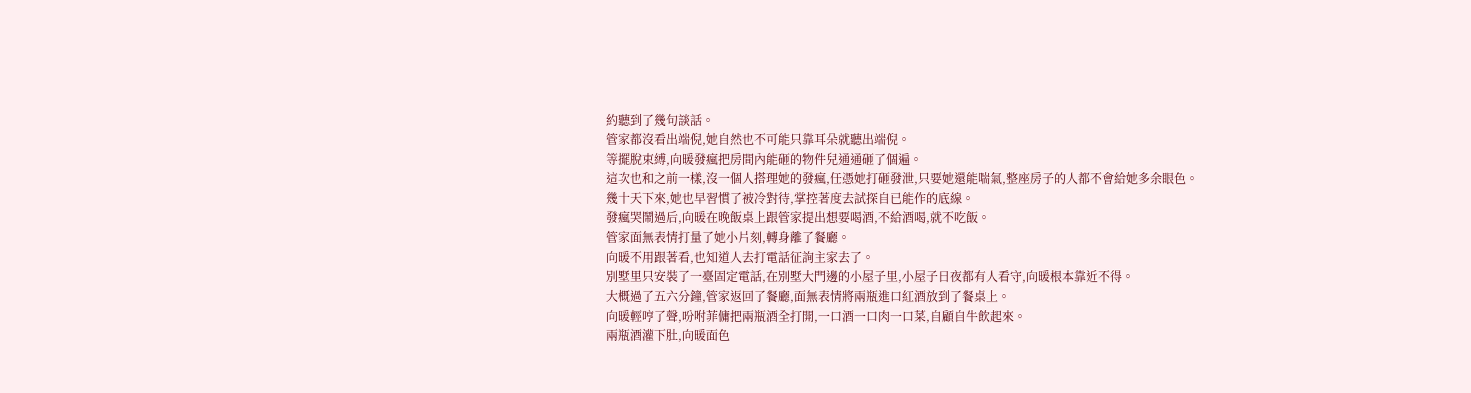約聽到了幾句談話。
管家都沒看出端倪,她自然也不可能只靠耳朵就聽出端倪。
等擺脫束縛,向暖發瘋把房間內能砸的物件兒通通砸了個遍。
這次也和之前一樣,沒一個人搭理她的發瘋,任憑她打砸發泄,只要她還能喘氣,整座房子的人都不會給她多余眼色。
幾十天下來,她也早習慣了被冷對待,掌控著度去試探自已能作的底線。
發瘋哭鬧過后,向暖在晚飯桌上跟管家提出想要喝酒,不給酒喝,就不吃飯。
管家面無表情打量了她小片刻,轉身離了餐廳。
向暖不用跟著看,也知道人去打電話征詢主家去了。
別墅里只安裝了一臺固定電話,在別墅大門邊的小屋子里,小屋子日夜都有人看守,向暖根本靠近不得。
大概過了五六分鐘,管家返回了餐廳,面無表情將兩瓶進口紅酒放到了餐桌上。
向暖輕哼了聲,吩咐菲傭把兩瓶酒全打開,一口酒一口肉一口菜,自顧自牛飲起來。
兩瓶酒灌下肚,向暖面色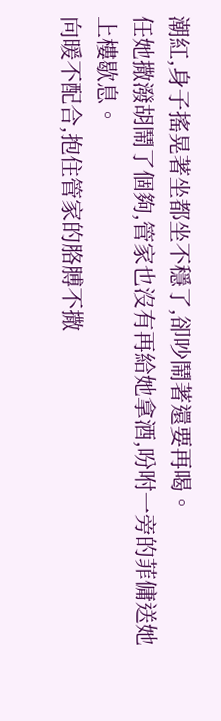潮紅,身子搖晃著坐都坐不穩了,卻吵鬧著還要再喝。
任她撒潑胡鬧了個夠,管家也沒有再給她拿酒,吩咐一旁的菲傭送她上樓歇息。
向暖不配合,抱住管家的胳膊不撒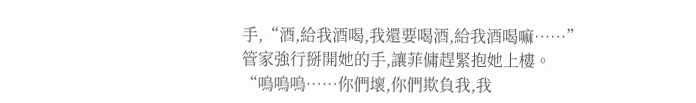手,“酒,給我酒喝,我還要喝酒,給我酒喝嘛……”
管家強行掰開她的手,讓菲傭趕緊抱她上樓。
“嗚嗚嗚……你們壞,你們欺負我,我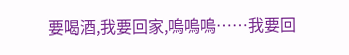要喝酒,我要回家,嗚嗚嗚……我要回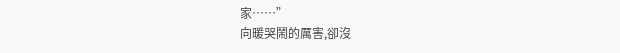家……”
向暖哭鬧的厲害,卻沒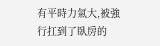有平時力氣大,被強行扛到了臥房的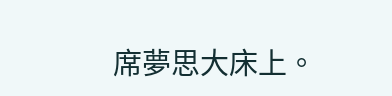席夢思大床上。